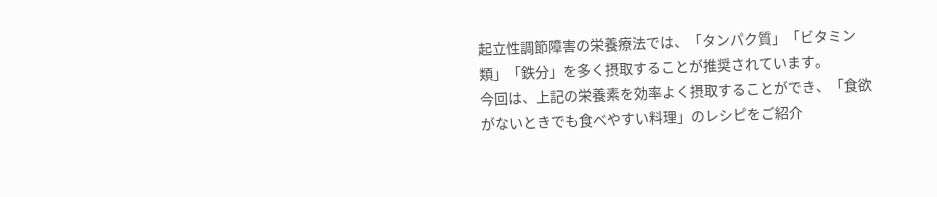起立性調節障害の栄養療法では、「タンパク質」「ビタミン類」「鉄分」を多く摂取することが推奨されています。
今回は、上記の栄養素を効率よく摂取することができ、「食欲がないときでも食べやすい料理」のレシピをご紹介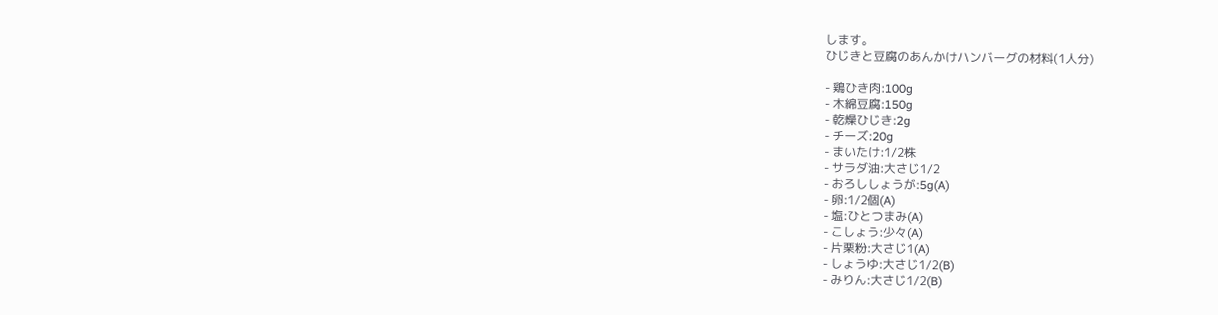します。
ひじきと豆腐のあんかけハンバーグの材料(1人分)

- 鶏ひき肉:100g
- 木綿豆腐:150g
- 乾燥ひじき:2g
- チーズ:20g
- まいたけ:1/2株
- サラダ油:大さじ1/2
- おろししょうが:5g(A)
- 卵:1/2個(A)
- 塩:ひとつまみ(A)
- こしょう:少々(A)
- 片栗粉:大さじ1(A)
- しょうゆ:大さじ1/2(B)
- みりん:大さじ1/2(B)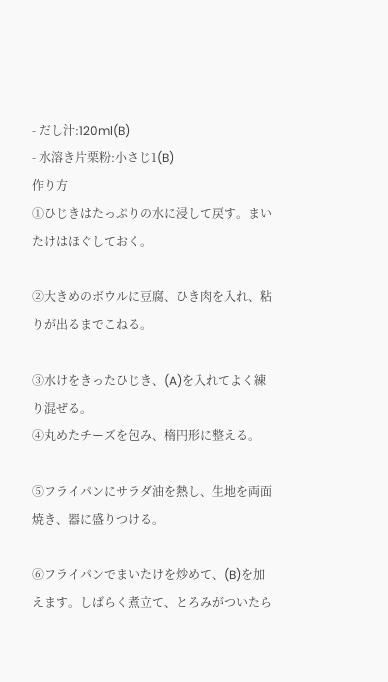- だし汁:120ml(B)
- 水溶き片栗粉:小さじ1(B)
作り方
①ひじきはたっぷりの水に浸して戻す。まいたけはほぐしておく。

②大きめのボウルに豆腐、ひき肉を入れ、粘りが出るまでこねる。

③水けをきったひじき、(A)を入れてよく練り混ぜる。
④丸めたチーズを包み、楕円形に整える。

⑤フライパンにサラダ油を熱し、生地を両面焼き、器に盛りつける。

⑥フライパンでまいたけを炒めて、(B)を加えます。しばらく煮立て、とろみがついたら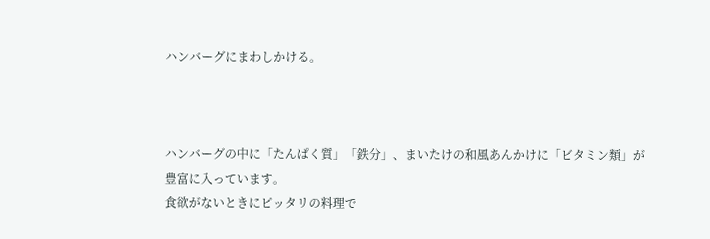ハンバーグにまわしかける。



ハンバーグの中に「たんぱく質」「鉄分」、まいたけの和風あんかけに「ビタミン類」が豊富に入っています。
食欲がないときにピッタリの料理で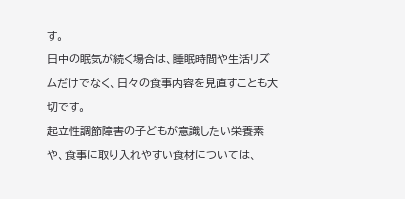す。
日中の眠気が続く場合は、睡眠時間や生活リズムだけでなく、日々の食事内容を見直すことも大切です。
起立性調節障害の子どもが意識したい栄養素や、食事に取り入れやすい食材については、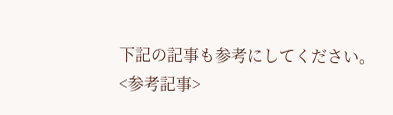下記の記事も参考にしてください。
<参考記事>